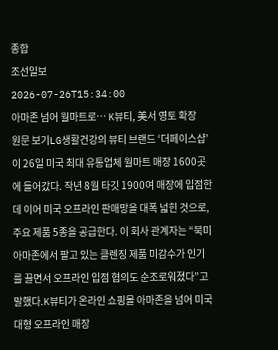종합
조선일보
2026-07-26T15:34:00
아마존 넘어 월마트로… K뷰티, 美서 영토 확장
원문 보기LG생활건강의 뷰티 브랜드 ‘더페이스샵’이 26일 미국 최대 유통업체 월마트 매장 1600곳에 들어갔다. 작년 8월 타깃 1900여 매장에 입점한 데 이어 미국 오프라인 판매망을 대폭 넓힌 것으로, 주요 제품 5종을 공급한다. 이 회사 관계자는 “북미 아마존에서 팔고 있는 클렌징 제품 미감수가 인기를 끌면서 오프라인 입점 협의도 순조로워졌다”고 말했다.K뷰티가 온라인 쇼핑몰 아마존을 넘어 미국 대형 오프라인 매장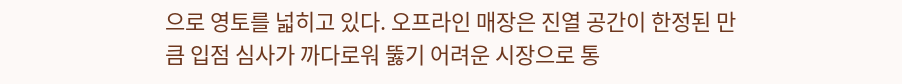으로 영토를 넓히고 있다. 오프라인 매장은 진열 공간이 한정된 만큼 입점 심사가 까다로워 뚫기 어려운 시장으로 통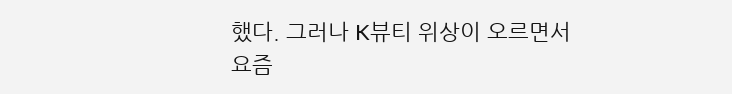했다. 그러나 K뷰티 위상이 오르면서 요즘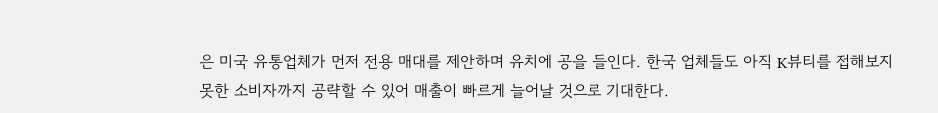은 미국 유통업체가 먼저 전용 매대를 제안하며 유치에 공을 들인다. 한국 업체들도 아직 K뷰티를 접해보지 못한 소비자까지 공략할 수 있어 매출이 빠르게 늘어날 것으로 기대한다.